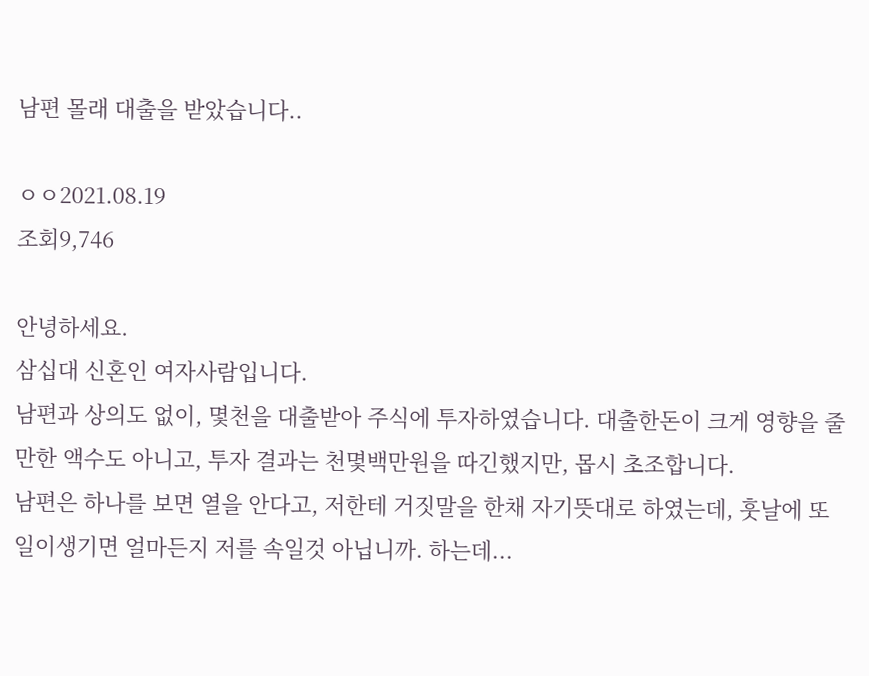남편 몰래 대출을 받았습니다..

ㅇㅇ2021.08.19
조회9,746

안녕하세요.
삼십대 신혼인 여자사람입니다.
남편과 상의도 없이, 몇천을 대출받아 주식에 투자하였습니다. 대출한돈이 크게 영향을 줄만한 액수도 아니고, 투자 결과는 천몇백만원을 따긴했지만, 몹시 초조합니다.
남편은 하나를 보면 열을 안다고, 저한테 거짓말을 한채 자기뜻대로 하였는데, 훗날에 또 일이생기면 얼마든지 저를 속일것 아닙니까. 하는데...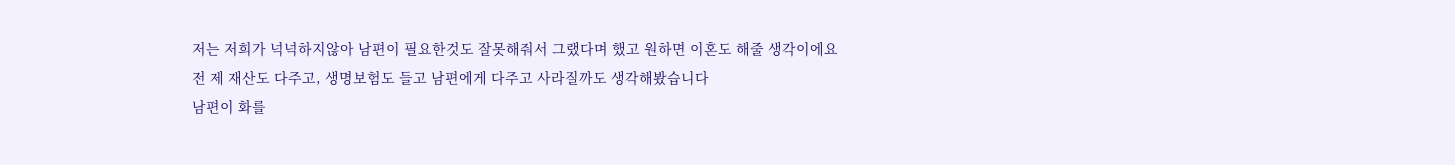저는 저희가 넉넉하지않아 남편이 필요한것도 잘못해줘서 그랬다며 했고 원하면 이혼도 해줄 생각이에요
전 제 재산도 다주고, 생명보험도 들고 남편에게 다주고 사라질까도 생각해봤습니다
남편이 화를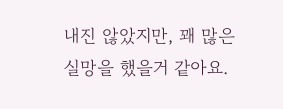내진 않았지만, 꽤 많은 실망을 했을거 같아요.